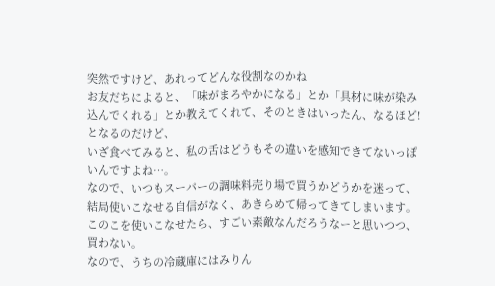突然ですけど、あれってどんな役割なのかね
お友だちによると、「味がまろやかになる」とか「具材に味が染み込んでくれる」とか教えてくれて、そのときはいったん、なるほど!となるのだけど、
いざ食べてみると、私の舌はどうもその違いを感知できてないっぽいんですよね…。
なので、いつもスーパーの調味料売り場で買うかどうかを迷って、結局使いこなせる自信がなく、あきらめて帰ってきてしまいます。
このこを使いこなせたら、すごい素敵なんだろうなーと思いつつ、買わない。
なので、うちの冷蔵庫にはみりん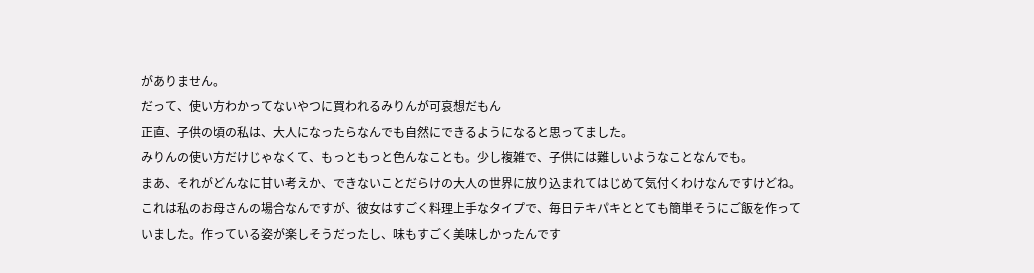がありません。
だって、使い方わかってないやつに買われるみりんが可哀想だもん
正直、子供の頃の私は、大人になったらなんでも自然にできるようになると思ってました。
みりんの使い方だけじゃなくて、もっともっと色んなことも。少し複雑で、子供には難しいようなことなんでも。
まあ、それがどんなに甘い考えか、できないことだらけの大人の世界に放り込まれてはじめて気付くわけなんですけどね。
これは私のお母さんの場合なんですが、彼女はすごく料理上手なタイプで、毎日テキパキととても簡単そうにご飯を作っていました。作っている姿が楽しそうだったし、味もすごく美味しかったんです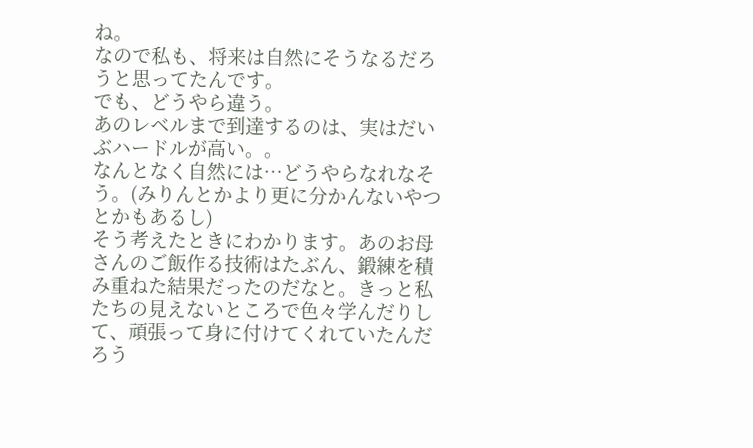ね。
なので私も、将来は自然にそうなるだろうと思ってたんです。
でも、どうやら違う。
あのレベルまで到達するのは、実はだいぶハードルが高い。。
なんとなく自然には…どうやらなれなそう。(みりんとかより更に分かんないやつとかもあるし)
そう考えたときにわかります。あのお母さんのご飯作る技術はたぶん、鍛練を積み重ねた結果だったのだなと。きっと私たちの見えないところで色々学んだりして、頑張って身に付けてくれていたんだろう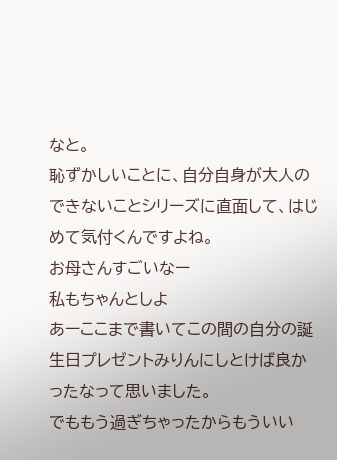なと。
恥ずかしいことに、自分自身が大人のできないことシリーズに直面して、はじめて気付くんですよね。
お母さんすごいなー
私もちゃんとしよ
あーここまで書いてこの間の自分の誕生日プレゼントみりんにしとけば良かったなって思いました。
でももう過ぎちゃったからもういい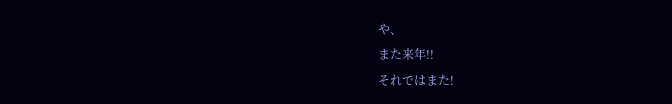や、
また来年!!
それではまた!